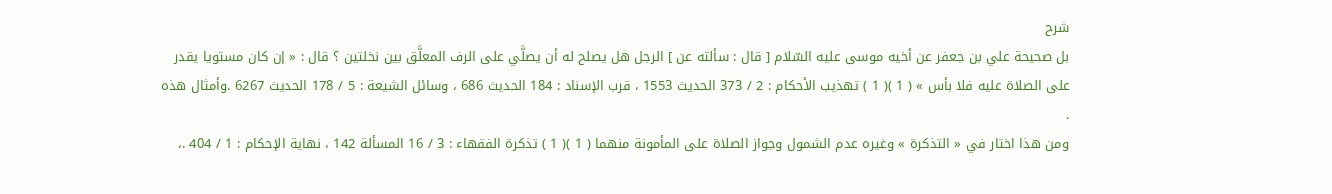شرح
بل صحيحة علي بن جعفر عن أخيه موسى عليه السّلام [ قال : سألته عن ] الرجل هل يصلح له أن يصلَّي على الرف المعلَّق بين نخلتين ؟ قال : « إن كان مستويا يقدر على الصلاة عليه فلا بأس » ( 1 )( 1 ) تهذيب الأحكام : 2 / 373 الحديث 1553 ، قرب الإسناد : 184 الحديث 686 ، وسائل الشيعة : 5 / 178 الحديث 6267 .وأمثال هذه .
ومن هذا اختار في « التذكرة » وغيره عدم الشمول وجواز الصلاة على المأمونة منهما ( 1 )( 1 ) تذكرة الفقهاء : 3 / 16 المسألة 142 ، نهاية الإحكام : 1 / 404 .،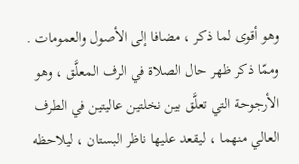وهو أقوى لما ذكر ، مضافا إلى الأصول والعمومات .
وممّا ذكر ظهر حال الصلاة في الرف المعلَّق ، وهو الأرجوحة التي تعلَّق بين نخلتين عاليتين في الطرف العالي منهما ، ليقعد عليها ناظر البستان ، ليلاحظه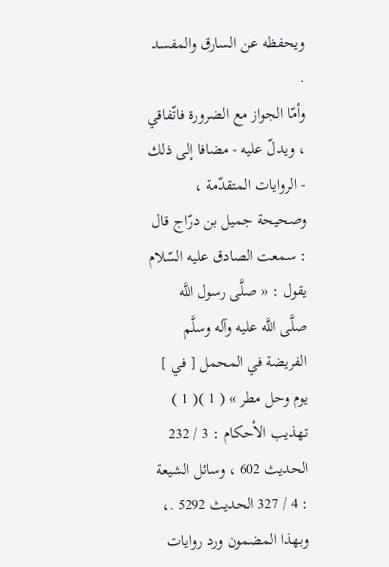ويحفظه عن السارق والمفسد .
وأمّا الجواز مع الضرورة فاتّفاقي ، ويدلّ عليه - مضافا إلى ذلك - الروايات المتقدّمة ، وصحيحة جميل بن درّاج قال : سمعت الصادق عليه السّلام يقول : « صلَّى رسول اللَّه صلَّى اللَّه عليه وآله وسلَّم الفريضة في المحمل [ في ] يوم وحل مطر » ( 1 )( 1 ) تهذيب الأحكام : 3 / 232 الحديث 602 ، وسائل الشيعة : 4 / 327 الحديث 5292 .، وبهذا المضمون ورد روايات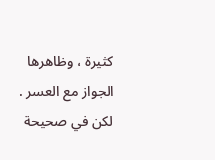كثيرة ، وظاهرها الجواز مع العسر .
لكن في صحيحة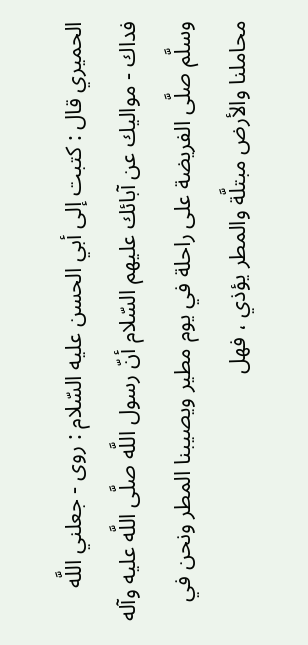الحميري قال : كتبت إلى أبي الحسن عليه السّلام : روى - جعلني اللَّه فداك - مواليك عن آبائك عليهم السّلام أنّ رسول اللَّه صلَّى اللَّه عليه وآله وسلَّم صلَّى الفريضة على راحلة في يوم مطير ويصيبنا المطر ونحن في محاملنا والأرض مبتلَّة والمطر يؤذي ، فهل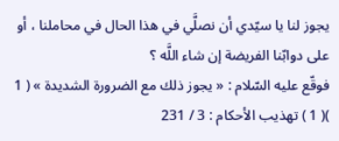يجوز لنا يا سيّدي أن نصلَّي في هذا الحال في محاملنا ، أو على دوابّنا الفريضة إن شاء اللَّه ؟
فوقّع عليه السّلام : « يجوز ذلك مع الضرورة الشديدة » ( 1 )( 1 ) تهذيب الأحكام : 3 / 231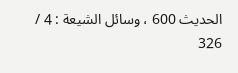الحديث 600 ، وسائل الشيعة : 4 / 326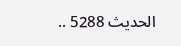الحديث 5288 ..